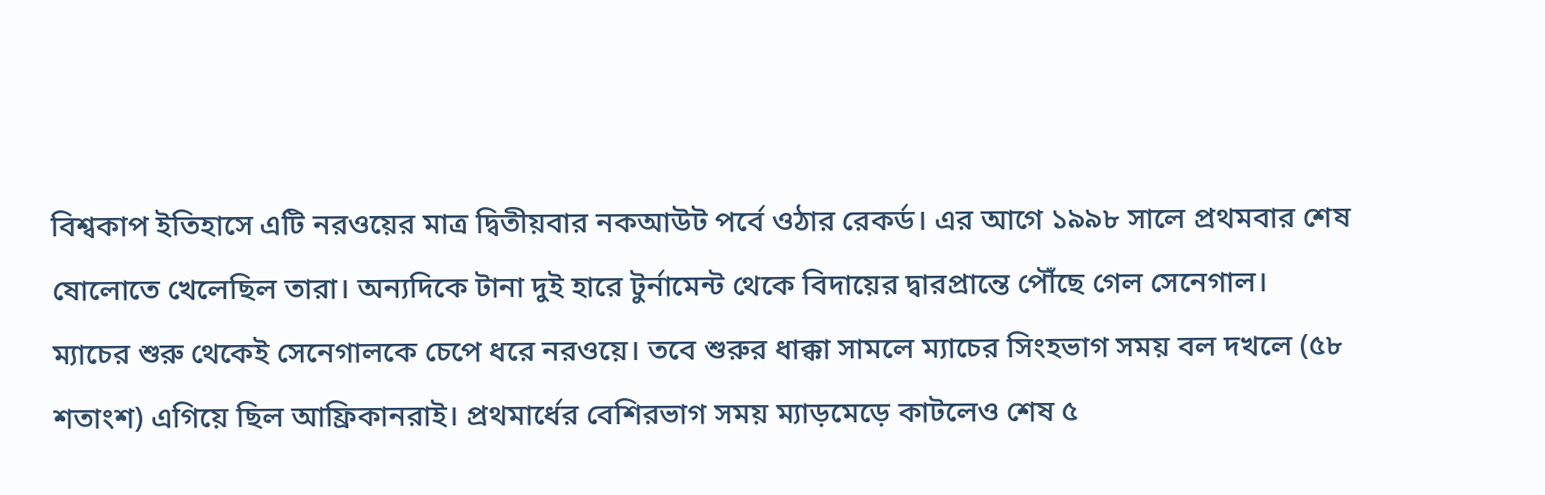বিশ্বকাপ ইতিহাসে এটি নরওয়ের মাত্র দ্বিতীয়বার নকআউট পর্বে ওঠার রেকর্ড। এর আগে ১৯৯৮ সালে প্রথমবার শেষ ষোলোতে খেলেছিল তারা। অন্যদিকে টানা দুই হারে টুর্নামেন্ট থেকে বিদায়ের দ্বারপ্রান্তে পৌঁছে গেল সেনেগাল।
ম্যাচের শুরু থেকেই সেনেগালকে চেপে ধরে নরওয়ে। তবে শুরুর ধাক্কা সামলে ম্যাচের সিংহভাগ সময় বল দখলে (৫৮ শতাংশ) এগিয়ে ছিল আফ্রিকানরাই। প্রথমার্ধের বেশিরভাগ সময় ম্যাড়মেড়ে কাটলেও শেষ ৫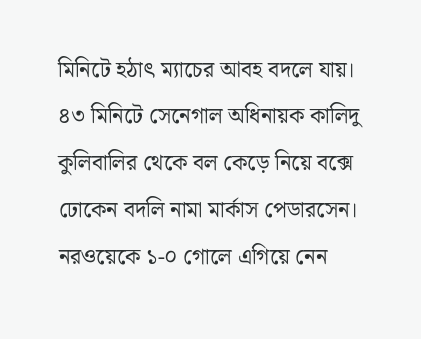মিনিটে হঠাৎ ম্যাচের আবহ বদলে যায়। ৪৩ মিনিটে সেনেগাল অধিনায়ক কালিদু কুলিবালির থেকে বল কেড়ে নিয়ে বক্সে ঢোকেন বদলি নামা মার্কাস পেডারসেন। নরওয়েকে ১-০ গোলে এগিয়ে নেন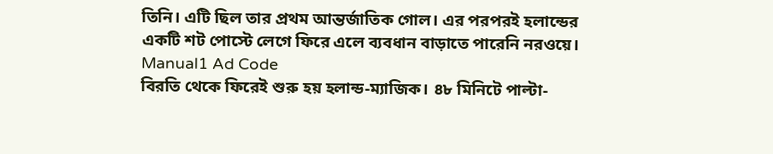তিনি। এটি ছিল তার প্রথম আন্তর্জাতিক গোল। এর পরপরই হলান্ডের একটি শট পোস্টে লেগে ফিরে এলে ব্যবধান বাড়াতে পারেনি নরওয়ে।
Manual1 Ad Code
বিরতি থেকে ফিরেই শুরু হয় হলান্ড-ম্যাজিক। ৪৮ মিনিটে পাল্টা-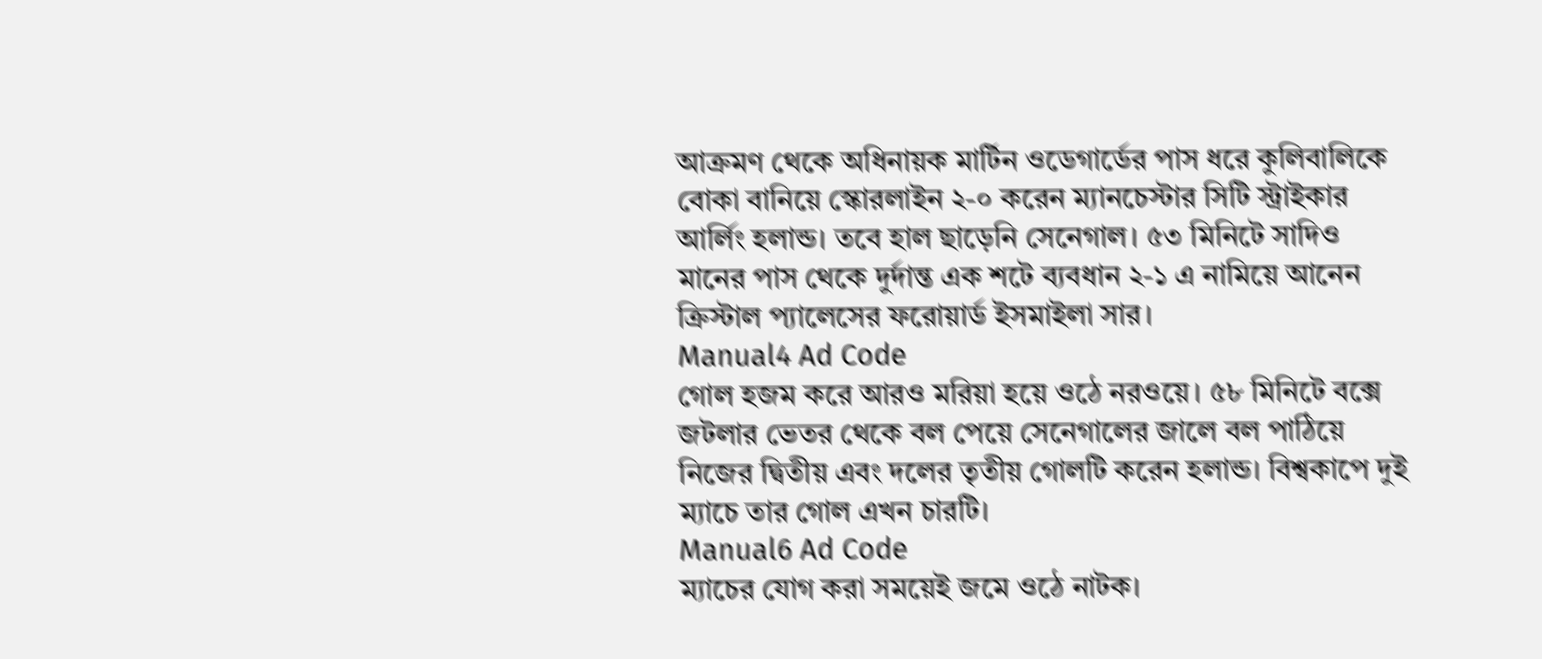আক্রমণ থেকে অধিনায়ক মার্টিন ওডেগার্ডের পাস ধরে কুলিবালিকে বোকা বানিয়ে স্কোরলাইন ২-০ করেন ম্যানচেস্টার সিটি স্ট্রাইকার আর্লিং হলান্ড। তবে হাল ছাড়েনি সেনেগাল। ৫৩ মিনিটে সাদিও মানের পাস থেকে দুর্দান্ত এক শটে ব্যবধান ২-১ এ নামিয়ে আনেন ক্রিস্টাল প্যালেসের ফরোয়ার্ড ইসমাইলা সার।
Manual4 Ad Code
গোল হজম করে আরও মরিয়া হয়ে ওঠে নরওয়ে। ৫৮ মিনিটে বক্সে জটলার ভেতর থেকে বল পেয়ে সেনেগালের জালে বল পাঠিয়ে নিজের দ্বিতীয় এবং দলের তৃতীয় গোলটি করেন হলান্ড। বিশ্বকাপে দুই ম্যাচে তার গোল এখন চারটি।
Manual6 Ad Code
ম্যাচের যোগ করা সময়েই জমে ওঠে নাটক।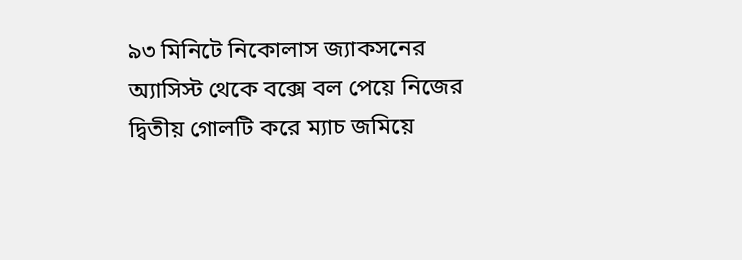৯৩ মিনিটে নিকোলাস জ্যাকসনের অ্যাসিস্ট থেকে বক্সে বল পেয়ে নিজের দ্বিতীয় গোলটি করে ম্যাচ জমিয়ে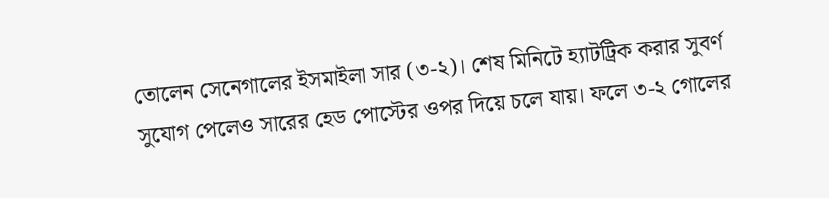তোলেন সেনেগালের ইসমাইলা সার (৩-২)। শেষ মিনিটে হ্যাটট্রিক করার সুবর্ণ সুযোগ পেলেও সারের হেড পোস্টের ওপর দিয়ে চলে যায়। ফলে ৩-২ গোলের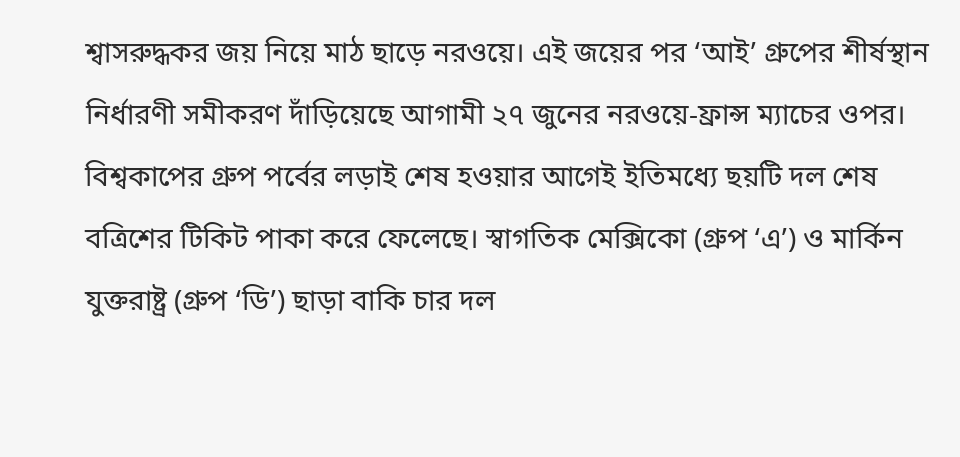শ্বাসরুদ্ধকর জয় নিয়ে মাঠ ছাড়ে নরওয়ে। এই জয়ের পর ‘আই’ গ্রুপের শীর্ষস্থান নির্ধারণী সমীকরণ দাঁড়িয়েছে আগামী ২৭ জুনের নরওয়ে-ফ্রান্স ম্যাচের ওপর।
বিশ্বকাপের গ্রুপ পর্বের লড়াই শেষ হওয়ার আগেই ইতিমধ্যে ছয়টি দল শেষ বত্রিশের টিকিট পাকা করে ফেলেছে। স্বাগতিক মেক্সিকো (গ্রুপ ‘এ’) ও মার্কিন যুক্তরাষ্ট্র (গ্রুপ ‘ডি’) ছাড়া বাকি চার দল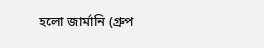হলো জার্মানি (গ্রুপ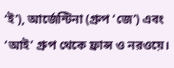‘ই’), আর্জেন্টিনা (গ্রুপ ‘জে’) এবং ‘আই’ গ্রুপ থেকে ফ্রান্স ও নরওয়ে।